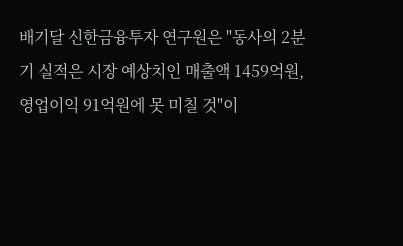배기달 신한금융투자 연구원은 "동사의 2분기 실적은 시장 예상치인 매출액 1459억원, 영업이익 91억원에 못 미칠 것"이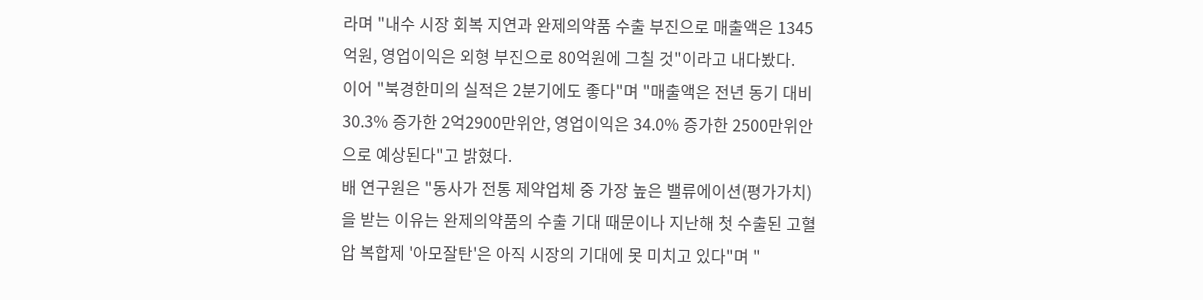라며 "내수 시장 회복 지연과 완제의약품 수출 부진으로 매출액은 1345억원, 영업이익은 외형 부진으로 80억원에 그칠 것"이라고 내다봤다.
이어 "북경한미의 실적은 2분기에도 좋다"며 "매출액은 전년 동기 대비 30.3% 증가한 2억2900만위안, 영업이익은 34.0% 증가한 2500만위안으로 예상된다"고 밝혔다.
배 연구원은 "동사가 전통 제약업체 중 가장 높은 밸류에이션(평가가치)을 받는 이유는 완제의약품의 수출 기대 때문이나 지난해 첫 수출된 고혈압 복합제 '아모잘탄'은 아직 시장의 기대에 못 미치고 있다"며 "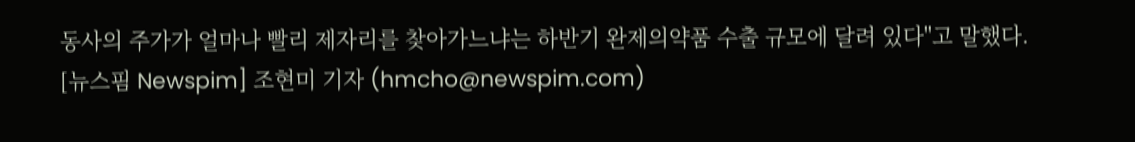동사의 주가가 얼마나 빨리 제자리를 찾아가느냐는 하반기 완제의약품 수출 규모에 달려 있다"고 말했다.
[뉴스핌 Newspim] 조현미 기자 (hmcho@newspim.com)